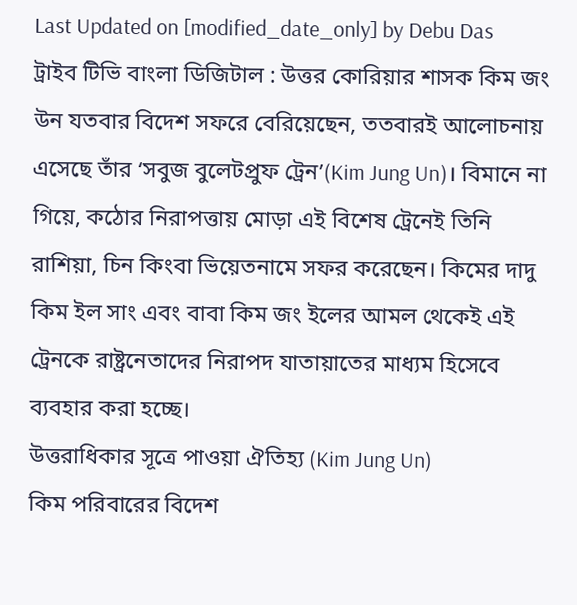Last Updated on [modified_date_only] by Debu Das
ট্রাইব টিভি বাংলা ডিজিটাল : উত্তর কোরিয়ার শাসক কিম জং উন যতবার বিদেশ সফরে বেরিয়েছেন, ততবারই আলোচনায় এসেছে তাঁর ‘সবুজ বুলেটপ্রুফ ট্রেন’(Kim Jung Un)। বিমানে না গিয়ে, কঠোর নিরাপত্তায় মোড়া এই বিশেষ ট্রেনেই তিনি রাশিয়া, চিন কিংবা ভিয়েতনামে সফর করেছেন। কিমের দাদু কিম ইল সাং এবং বাবা কিম জং ইলের আমল থেকেই এই ট্রেনকে রাষ্ট্রনেতাদের নিরাপদ যাতায়াতের মাধ্যম হিসেবে ব্যবহার করা হচ্ছে।
উত্তরাধিকার সূত্রে পাওয়া ঐতিহ্য (Kim Jung Un)
কিম পরিবারের বিদেশ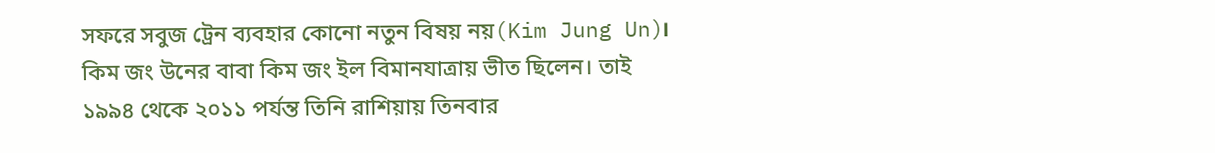সফরে সবুজ ট্রেন ব্যবহার কোনো নতুন বিষয় নয়(Kim Jung Un)। কিম জং উনের বাবা কিম জং ইল বিমানযাত্রায় ভীত ছিলেন। তাই ১৯৯৪ থেকে ২০১১ পর্যন্ত তিনি রাশিয়ায় তিনবার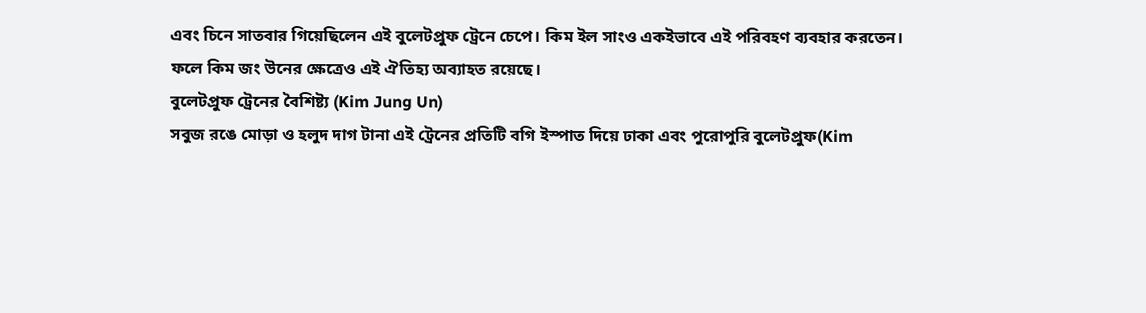এবং চিনে সাতবার গিয়েছিলেন এই বুলেটপ্রুফ ট্রেনে চেপে। কিম ইল সাংও একইভাবে এই পরিবহণ ব্যবহার করতেন। ফলে কিম জং উনের ক্ষেত্রেও এই ঐতিহ্য অব্যাহত রয়েছে।
বুলেটপ্রুফ ট্রেনের বৈশিষ্ট্য (Kim Jung Un)
সবুজ রঙে মোড়া ও হলুদ দাগ টানা এই ট্রেনের প্রতিটি বগি ইস্পাত দিয়ে ঢাকা এবং পুরোপুরি বুলেটপ্রুফ(Kim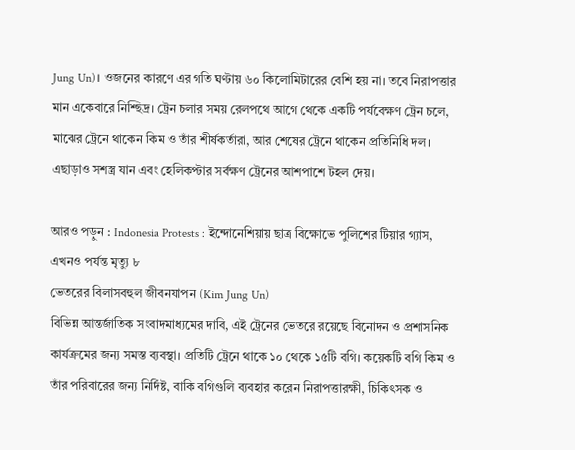Jung Un)। ওজনের কারণে এর গতি ঘণ্টায় ৬০ কিলোমিটারের বেশি হয় না। তবে নিরাপত্তার মান একেবারে নিশ্ছিদ্র। ট্রেন চলার সময় রেলপথে আগে থেকে একটি পর্যবেক্ষণ ট্রেন চলে, মাঝের ট্রেনে থাকেন কিম ও তাঁর শীর্ষকর্তারা, আর শেষের ট্রেনে থাকেন প্রতিনিধি দল। এছাড়াও সশস্ত্র যান এবং হেলিকপ্টার সর্বক্ষণ ট্রেনের আশপাশে টহল দেয়।

আরও পড়ুন : Indonesia Protests : ইন্দোনেশিয়ায় ছাত্র বিক্ষোভে পুলিশের টিয়ার গ্যাস, এখনও পর্যন্ত মৃত্যু ৮
ভেতরের বিলাসবহুল জীবনযাপন (Kim Jung Un)
বিভিন্ন আন্তর্জাতিক সংবাদমাধ্যমের দাবি, এই ট্রেনের ভেতরে রয়েছে বিনোদন ও প্রশাসনিক কার্যক্রমের জন্য সমস্ত ব্যবস্থা। প্রতিটি ট্রেনে থাকে ১০ থেকে ১৫টি বগি। কয়েকটি বগি কিম ও তাঁর পরিবারের জন্য নির্দিষ্ট, বাকি বগিগুলি ব্যবহার করেন নিরাপত্তারক্ষী, চিকিৎসক ও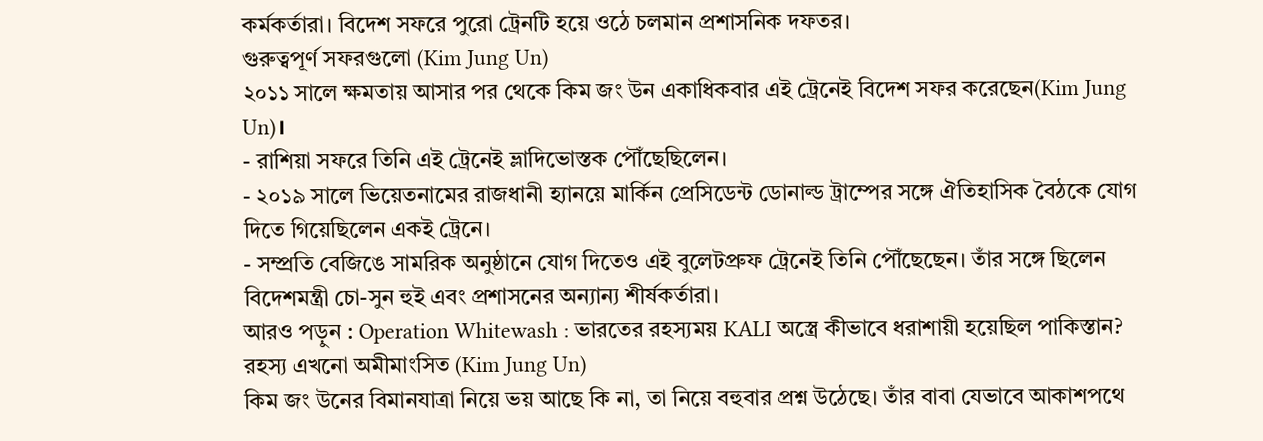কর্মকর্তারা। বিদেশ সফরে পুরো ট্রেনটি হয়ে ওঠে চলমান প্রশাসনিক দফতর।
গুরুত্বপূর্ণ সফরগুলো (Kim Jung Un)
২০১১ সালে ক্ষমতায় আসার পর থেকে কিম জং উন একাধিকবার এই ট্রেনেই বিদেশ সফর করেছেন(Kim Jung Un)।
- রাশিয়া সফরে তিনি এই ট্রেনেই ভ্লাদিভোস্তক পৌঁছেছিলেন।
- ২০১৯ সালে ভিয়েতনামের রাজধানী হ্যানয়ে মার্কিন প্রেসিডেন্ট ডোনাল্ড ট্রাম্পের সঙ্গে ঐতিহাসিক বৈঠকে যোগ দিতে গিয়েছিলেন একই ট্রেনে।
- সম্প্রতি বেজিঙে সামরিক অনুষ্ঠানে যোগ দিতেও এই বুলেটপ্রুফ ট্রেনেই তিনি পৌঁছেছেন। তাঁর সঙ্গে ছিলেন বিদেশমন্ত্রী চো-সুন হুই এবং প্রশাসনের অন্যান্য শীর্ষকর্তারা।
আরও পড়ুন : Operation Whitewash : ভারতের রহস্যময় KALI অস্ত্রে কীভাবে ধরাশায়ী হয়েছিল পাকিস্তান?
রহস্য এখনো অমীমাংসিত (Kim Jung Un)
কিম জং উনের বিমানযাত্রা নিয়ে ভয় আছে কি না, তা নিয়ে বহুবার প্রশ্ন উঠেছে। তাঁর বাবা যেভাবে আকাশপথে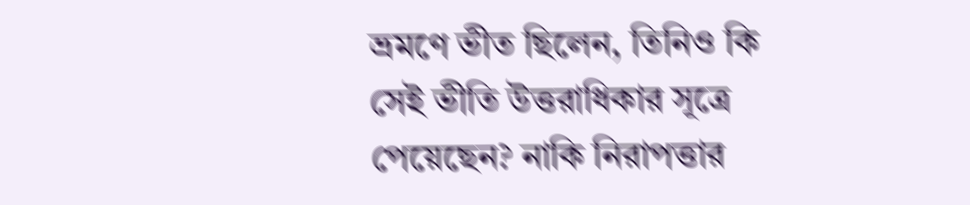ভ্রমণে ভীত ছিলেন, তিনিও কি সেই ভীতি উত্তরাধিকার সূত্রে পেয়েছেন? নাকি নিরাপত্তার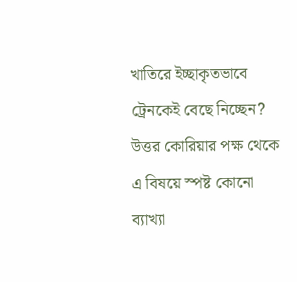খাতিরে ইচ্ছাকৃতভাবে ট্রেনকেই বেছে নিচ্ছেন? উত্তর কোরিয়ার পক্ষ থেকে এ বিষয়ে স্পষ্ট কোনো ব্যাখ্যা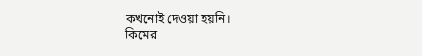কখনোই দেওয়া হয়নি।
কিমের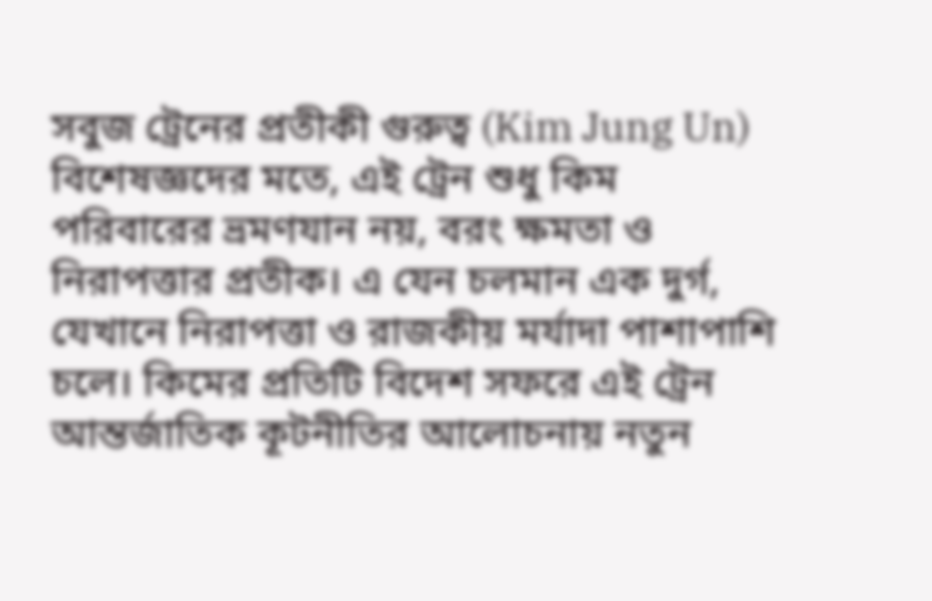সবুজ ট্রেনের প্রতীকী গুরুত্ব (Kim Jung Un)
বিশেষজ্ঞদের মতে, এই ট্রেন শুধু কিম পরিবারের ভ্রমণযান নয়, বরং ক্ষমতা ও নিরাপত্তার প্রতীক। এ যেন চলমান এক দুর্গ, যেখানে নিরাপত্তা ও রাজকীয় মর্যাদা পাশাপাশি চলে। কিমের প্রতিটি বিদেশ সফরে এই ট্রেন আন্তর্জাতিক কূটনীতির আলোচনায় নতুন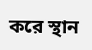করে স্থান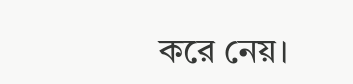করে নেয়।